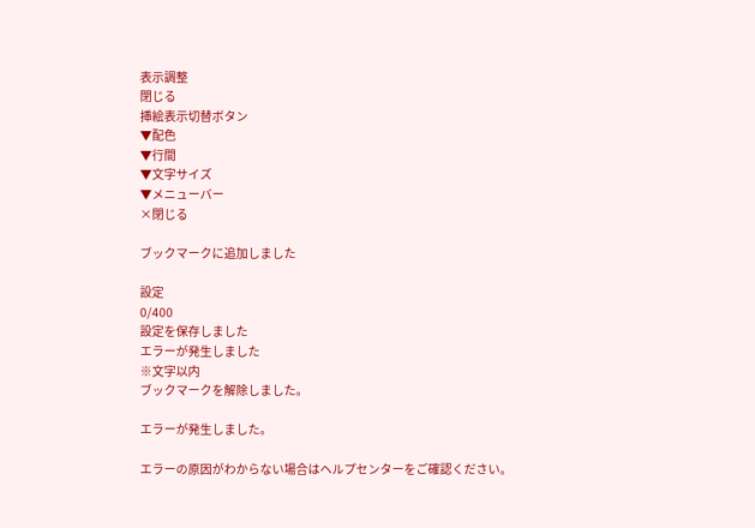表示調整
閉じる
挿絵表示切替ボタン
▼配色
▼行間
▼文字サイズ
▼メニューバー
×閉じる

ブックマークに追加しました

設定
0/400
設定を保存しました
エラーが発生しました
※文字以内
ブックマークを解除しました。

エラーが発生しました。

エラーの原因がわからない場合はヘルプセンターをご確認ください。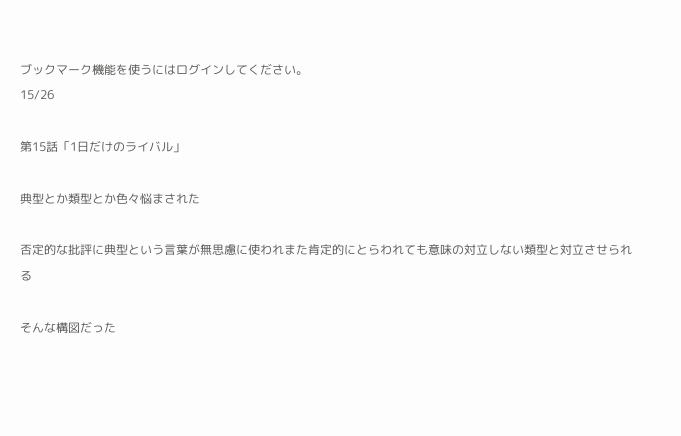ブックマーク機能を使うにはログインしてください。
15/26

第15話「1日だけのライバル」

典型とか類型とか色々悩まされた

否定的な批評に典型という言葉が無思慮に使われまた肯定的にとらわれても意味の対立しない類型と対立させられる

そんな構図だった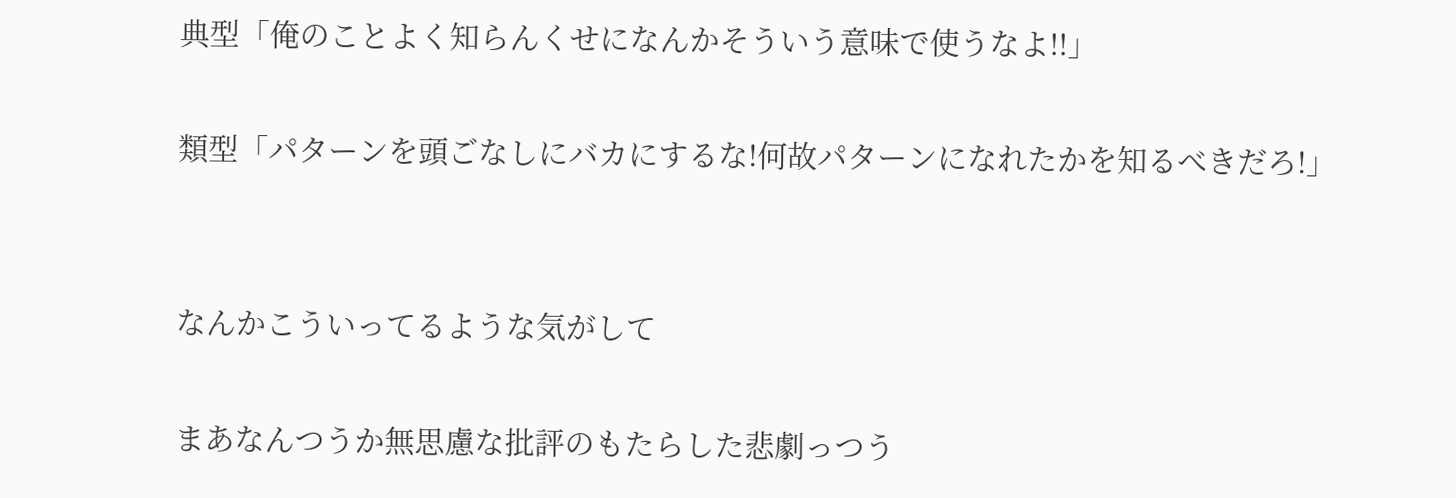典型「俺のことよく知らんくせになんかそういう意味で使うなよ!!」

類型「パターンを頭ごなしにバカにするな!何故パターンになれたかを知るべきだろ!」


なんかこういってるような気がして

まあなんつうか無思慮な批評のもたらした悲劇っつう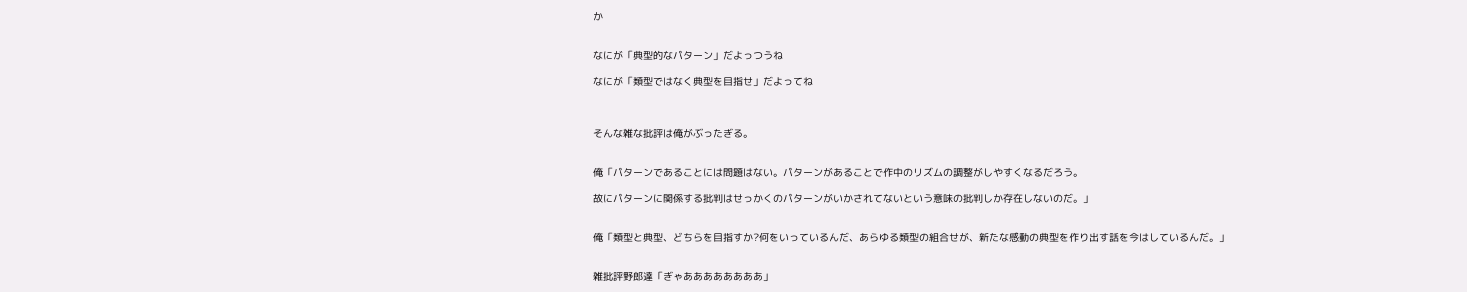か


なにが「典型的なパターン」だよっつうね

なにが「類型ではなく典型を目指せ」だよってね



そんな雑な批評は俺がぶったぎる。


俺「パターンであることには問題はない。パターンがあることで作中のリズムの調整がしやすくなるだろう。

故にパターンに関係する批判はせっかくのパターンがいかされてないという意味の批判しか存在しないのだ。」


俺「類型と典型、どちらを目指すか?何をいっているんだ、あらゆる類型の組合せが、新たな感動の典型を作り出す話を今はしているんだ。」


雑批評野郎達「ぎゃああああああああ」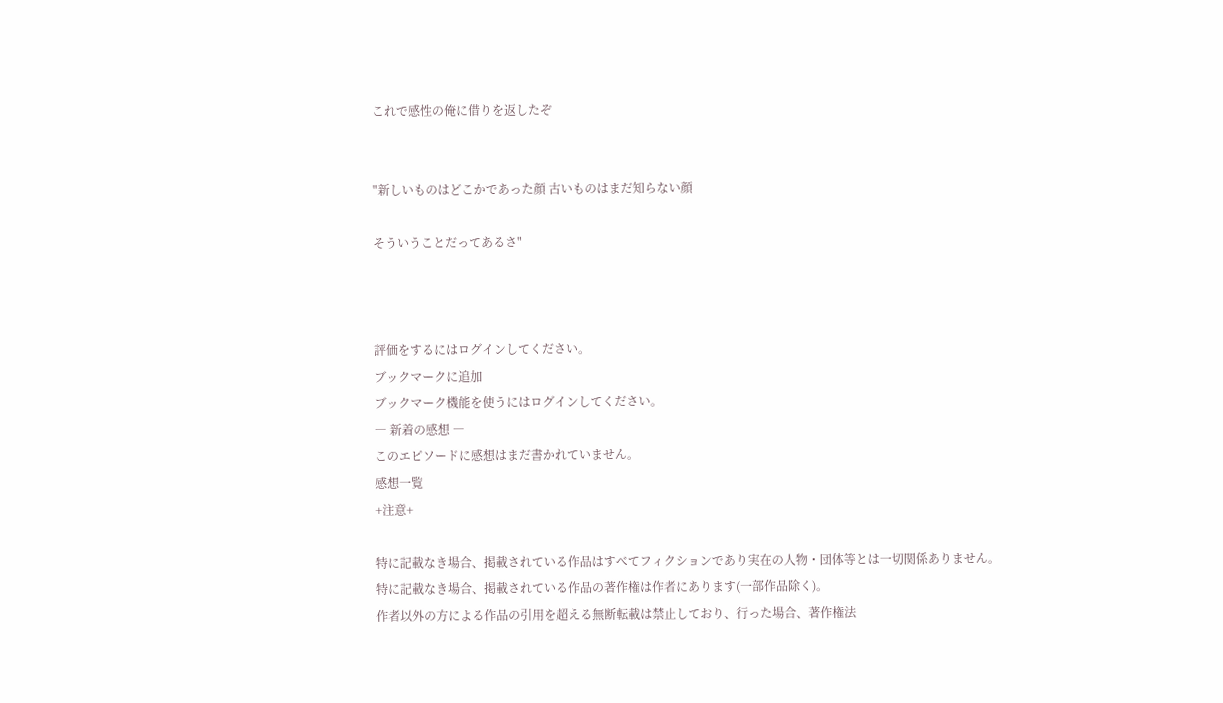これで感性の俺に借りを返したぞ


"新しいものはどこかであった顔 古いものはまだ知らない顔

そういうことだってあるさ"



評価をするにはログインしてください。
ブックマークに追加
ブックマーク機能を使うにはログインしてください。
― 新着の感想 ―
このエピソードに感想はまだ書かれていません。
感想一覧
+注意+

特に記載なき場合、掲載されている作品はすべてフィクションであり実在の人物・団体等とは一切関係ありません。
特に記載なき場合、掲載されている作品の著作権は作者にあります(一部作品除く)。
作者以外の方による作品の引用を超える無断転載は禁止しており、行った場合、著作権法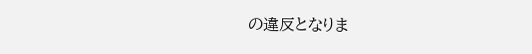の違反となりま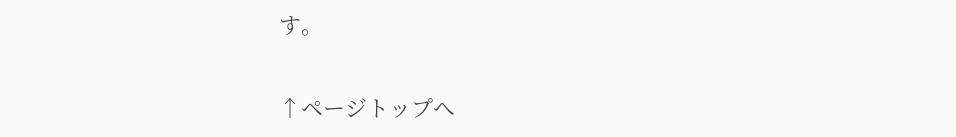す。

↑ページトップへ